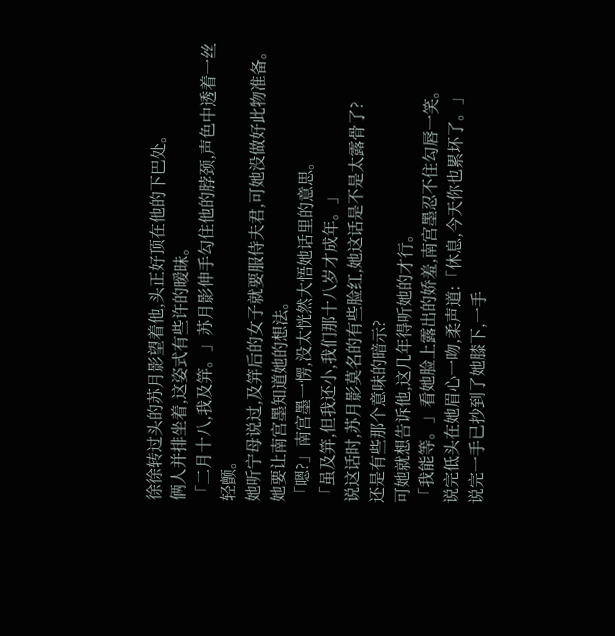徐徐转过头的苏月影望着他,头正好顶在他的下巴处。
俩人并排坐着,这姿式有些许的暧昧。
「二月十八,我及笄。」苏月影伸手勾住他的脖颈,声色中透着一丝轻颤。
她听宁母说过,及笄后的女子就要服侍夫君,可她没做好此物准备。
她要让南宫墨知道她的想法。
「嗯?」南宫墨一愣,没太恍然大悟她话里的意思。
「虽及笄,但我还小,我们那十八岁才成年。」
说这话时,苏月影莫名的有些脸红,她这话是不是太露骨了?
还是有些那个意味的暗示?
可她就想告诉他,这几年得听她的才行。
「我能等。」看她脸上露出的娇羞,南宫墨忍不住勾唇一笑。
说完低头在她眉心一吻,柔声道:「休息,今天你也累坏了。」
说完一手已抄到了她膝下,一手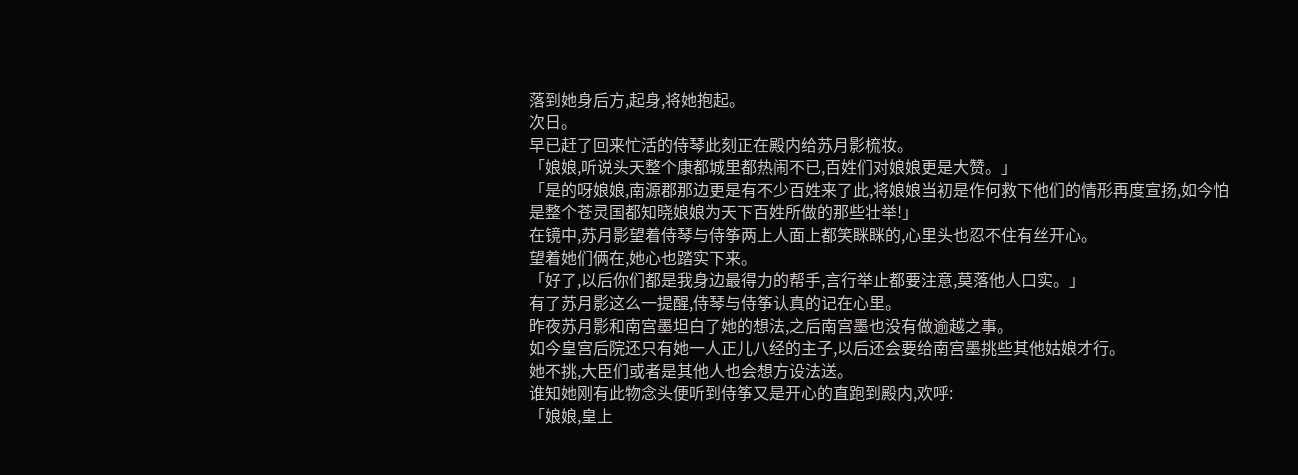落到她身后方,起身,将她抱起。
次日。
早已赶了回来忙活的侍琴此刻正在殿内给苏月影梳妆。
「娘娘,听说头天整个康都城里都热闹不已,百姓们对娘娘更是大赞。」
「是的呀娘娘,南源郡那边更是有不少百姓来了此,将娘娘当初是作何救下他们的情形再度宣扬,如今怕是整个苍灵国都知晓娘娘为天下百姓所做的那些壮举!」
在镜中,苏月影望着侍琴与侍筝两上人面上都笑眯眯的,心里头也忍不住有丝开心。
望着她们俩在,她心也踏实下来。
「好了,以后你们都是我身边最得力的帮手,言行举止都要注意,莫落他人口实。」
有了苏月影这么一提醒,侍琴与侍筝认真的记在心里。
昨夜苏月影和南宫墨坦白了她的想法,之后南宫墨也没有做逾越之事。
如今皇宫后院还只有她一人正儿八经的主子,以后还会要给南宫墨挑些其他姑娘才行。
她不挑,大臣们或者是其他人也会想方设法送。
谁知她刚有此物念头便听到侍筝又是开心的直跑到殿内,欢呼:
「娘娘,皇上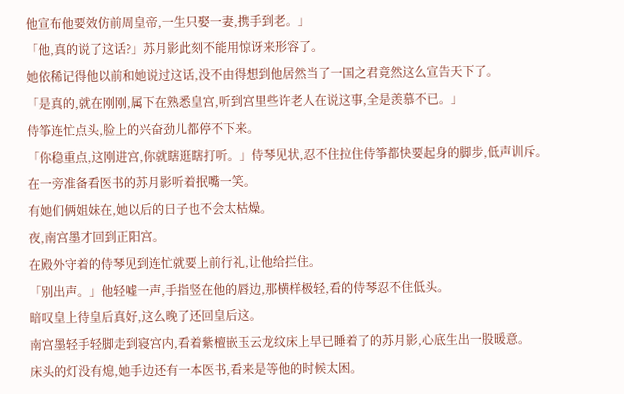他宣布他要效仿前周皇帝,一生只娶一妻,携手到老。」
「他,真的说了这话?」苏月影此刻不能用惊讶来形容了。
她依稀记得他以前和她说过这话,没不由得想到他居然当了一国之君竟然这么宣告天下了。
「是真的,就在刚刚,属下在熟悉皇宫,听到宫里些许老人在说这事,全是羡慕不已。」
侍筝连忙点头,脸上的兴奋劲儿都停不下来。
「你稳重点,这刚进宫,你就瞎逛瞎打听。」侍琴见状,忍不住拉住侍筝都快要起身的脚步,低声训斥。
在一旁准备看医书的苏月影听着抿嘴一笑。
有她们俩姐妹在,她以后的日子也不会太枯燥。
夜,南宫墨才回到正阳宫。
在殿外守着的侍琴见到连忙就要上前行礼,让他给拦住。
「别出声。」他轻嘘一声,手指竖在他的唇边,那横样极轻,看的侍琴忍不住低头。
暗叹皇上待皇后真好,这么晚了还回皇后这。
南宫墨轻手轻脚走到寝宫内,看着紫檀嵌玉云龙纹床上早已睡着了的苏月影,心底生出一股暖意。
床头的灯没有熄,她手边还有一本医书,看来是等他的时候太困。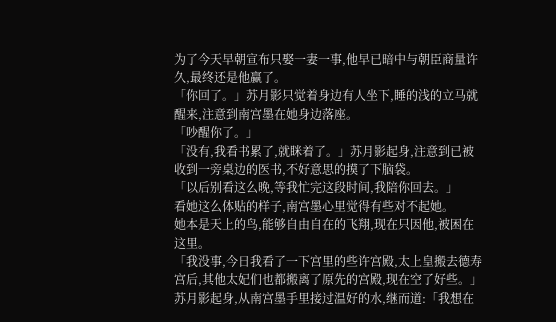为了今天早朝宣布只娶一妻一事,他早已暗中与朝臣商量许久,最终还是他赢了。
「你回了。」苏月影只觉着身边有人坐下,睡的浅的立马就醒来,注意到南宫墨在她身边落座。
「吵醒你了。」
「没有,我看书累了,就眯着了。」苏月影起身,注意到已被收到一旁桌边的医书,不好意思的摸了下脑袋。
「以后别看这么晚,等我忙完这段时间,我陪你回去。」
看她这么体贴的样子,南宫墨心里觉得有些对不起她。
她本是天上的鸟,能够自由自在的飞翔,现在只因他,被困在这里。
「我没事,今日我看了一下宫里的些许宫殿,太上皇搬去德寿宫后,其他太妃们也都搬离了原先的宫殿,现在空了好些。」
苏月影起身,从南宫墨手里接过温好的水,继而道:「我想在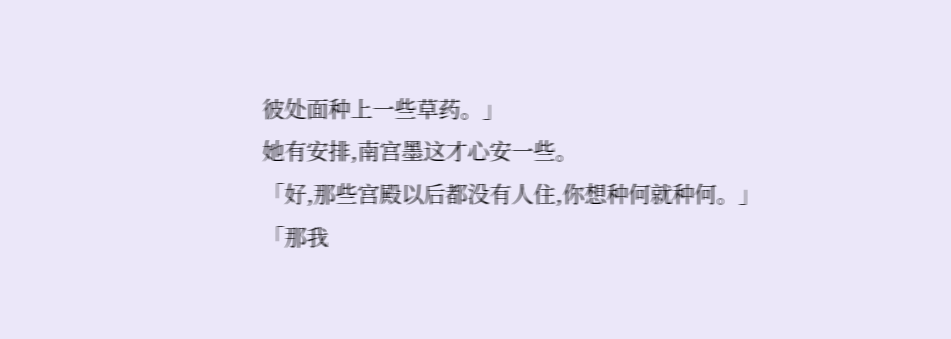彼处面种上一些草药。」
她有安排,南宫墨这才心安一些。
「好,那些宫殿以后都没有人住,你想种何就种何。」
「那我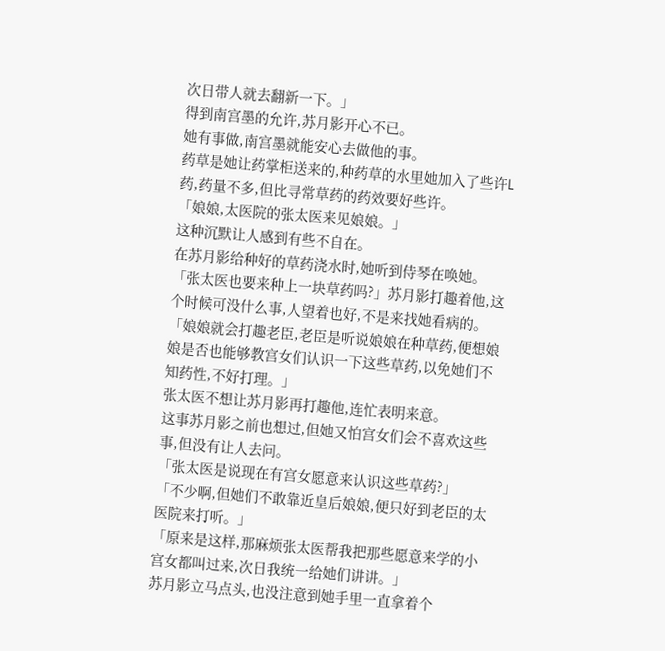次日带人就去翻新一下。」
得到南宫墨的允许,苏月影开心不已。
她有事做,南宫墨就能安心去做他的事。
药草是她让药掌柜送来的,种药草的水里她加入了些许L药,药量不多,但比寻常草药的药效要好些许。
「娘娘,太医院的张太医来见娘娘。」
这种沉默让人感到有些不自在。
在苏月影给种好的草药浇水时,她听到侍琴在唤她。
「张太医也要来种上一块草药吗?」苏月影打趣着他,这个时候可没什么事,人望着也好,不是来找她看病的。
「娘娘就会打趣老臣,老臣是听说娘娘在种草药,便想娘娘是否也能够教宫女们认识一下这些草药,以免她们不知药性,不好打理。」
张太医不想让苏月影再打趣他,连忙表明来意。
这事苏月影之前也想过,但她又怕宫女们会不喜欢这些事,但没有让人去问。
「张太医是说现在有宫女愿意来认识这些草药?」
「不少啊,但她们不敢靠近皇后娘娘,便只好到老臣的太医院来打听。」
「原来是这样,那麻烦张太医帮我把那些愿意来学的小宫女都叫过来,次日我统一给她们讲讲。」
苏月影立马点头,也没注意到她手里一直拿着个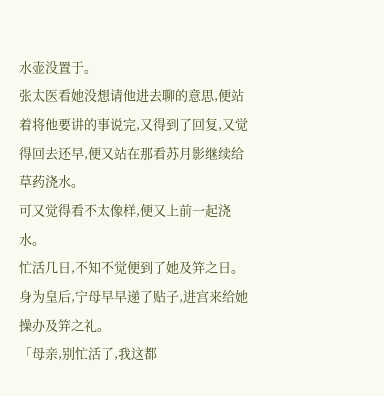水壶没置于。
张太医看她没想请他进去聊的意思,便站着将他要讲的事说完,又得到了回复,又觉得回去还早,便又站在那看苏月影继续给草药浇水。
可又觉得看不太像样,便又上前一起浇水。
忙活几日,不知不觉便到了她及笄之日。
身为皇后,宁母早早递了贴子,进宫来给她操办及笄之礼。
「母亲,别忙活了,我这都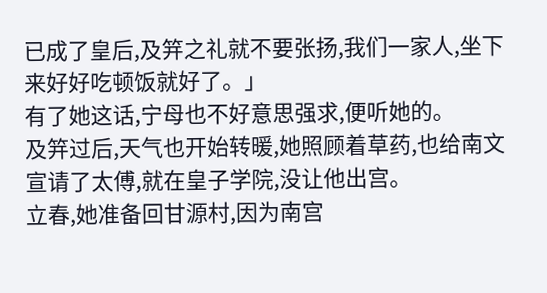已成了皇后,及笄之礼就不要张扬,我们一家人,坐下来好好吃顿饭就好了。」
有了她这话,宁母也不好意思强求,便听她的。
及笄过后,天气也开始转暖,她照顾着草药,也给南文宣请了太傅,就在皇子学院,没让他出宫。
立春,她准备回甘源村,因为南宫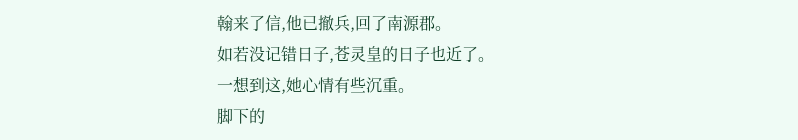翰来了信,他已撤兵,回了南源郡。
如若没记错日子,苍灵皇的日子也近了。
一想到这,她心情有些沉重。
脚下的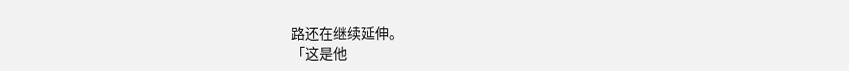路还在继续延伸。
「这是他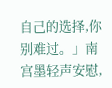自己的选择,你别难过。」南宫墨轻声安慰,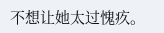不想让她太过愧疚。